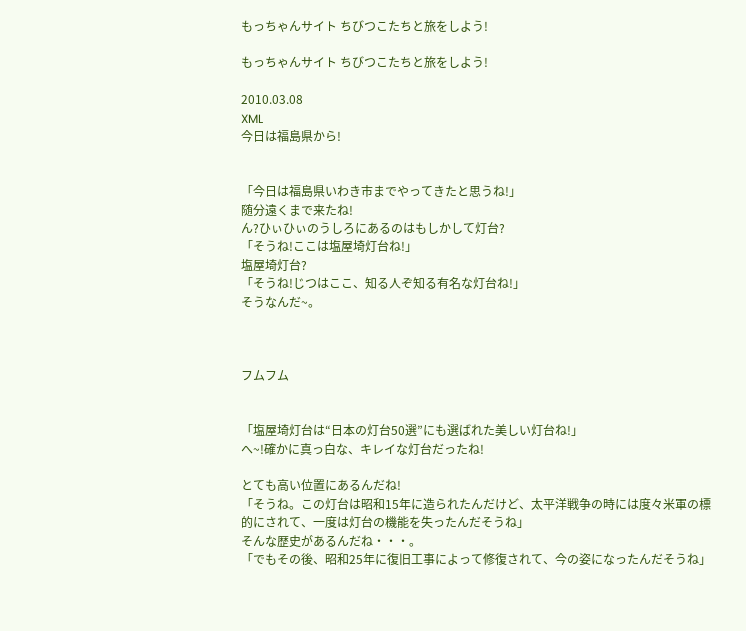もっちゃんサイト ちびつこたちと旅をしよう!

もっちゃんサイト ちびつこたちと旅をしよう!

2010.03.08
XML
今日は福島県から!


「今日は福島県いわき市までやってきたと思うね!」
随分遠くまで来たね!
ん?ひぃひぃのうしろにあるのはもしかして灯台?
「そうね!ここは塩屋埼灯台ね!」
塩屋埼灯台?
「そうね!じつはここ、知る人ぞ知る有名な灯台ね!」
そうなんだ~。



フムフム


「塩屋埼灯台は“日本の灯台50選”にも選ばれた美しい灯台ね!」
へ~!確かに真っ白な、キレイな灯台だったね!

とても高い位置にあるんだね!
「そうね。この灯台は昭和15年に造られたんだけど、太平洋戦争の時には度々米軍の標的にされて、一度は灯台の機能を失ったんだそうね」
そんな歴史があるんだね・・・。
「でもその後、昭和25年に復旧工事によって修復されて、今の姿になったんだそうね」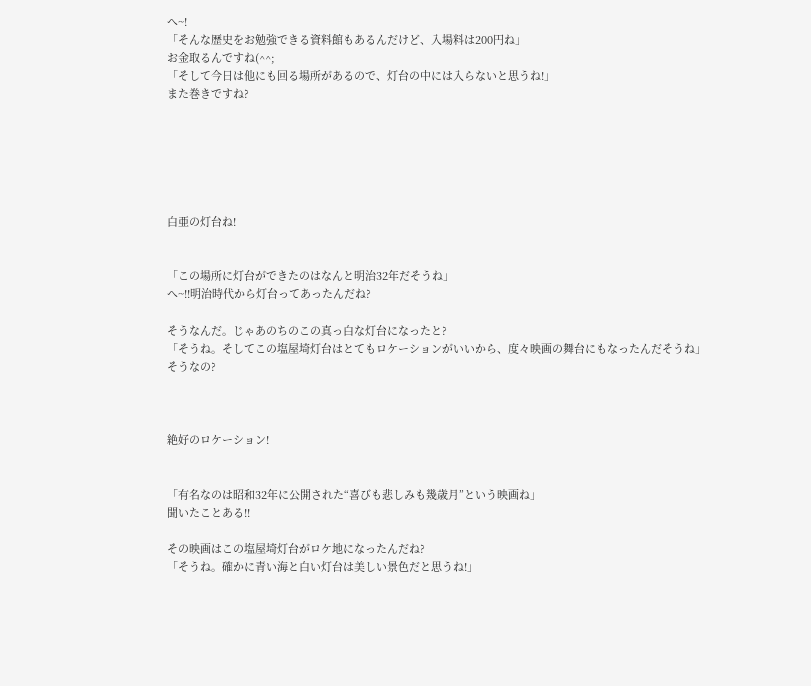へ~!
「そんな歴史をお勉強できる資料館もあるんだけど、入場料は200円ね」
お金取るんですね(^^;
「そして今日は他にも回る場所があるので、灯台の中には入らないと思うね!」
また巻きですね?






白亜の灯台ね!


「この場所に灯台ができたのはなんと明治32年だそうね」
へ~!!明治時代から灯台ってあったんだね?

そうなんだ。じゃあのちのこの真っ白な灯台になったと?
「そうね。そしてこの塩屋埼灯台はとてもロケーションがいいから、度々映画の舞台にもなったんだそうね」
そうなの?



絶好のロケーション!


「有名なのは昭和32年に公開された“喜びも悲しみも幾歳月”という映画ね」
聞いたことある!!

その映画はこの塩屋埼灯台がロケ地になったんだね?
「そうね。確かに青い海と白い灯台は美しい景色だと思うね!」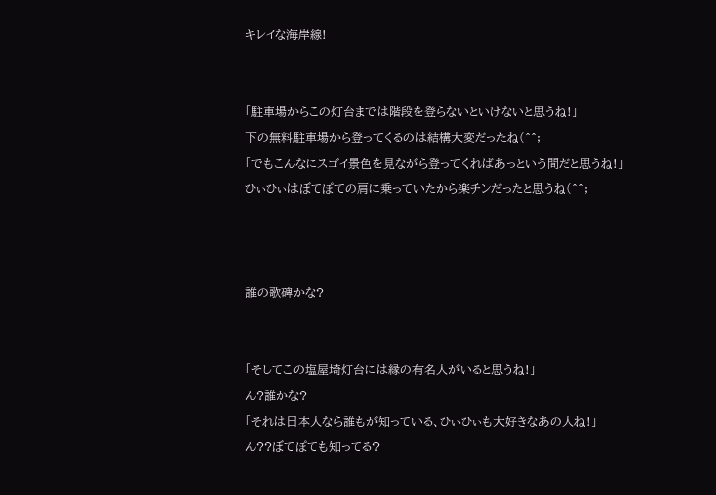キレイな海岸線!


「駐車場からこの灯台までは階段を登らないといけないと思うね!」
下の無料駐車場から登ってくるのは結構大変だったね(^^;
「でもこんなにスゴイ景色を見ながら登ってくればあっという間だと思うね!」
ひぃひぃはぼてぽての肩に乗っていたから楽チンだったと思うね(^^;



誰の歌碑かな?


「そしてこの塩屋埼灯台には縁の有名人がいると思うね!」
ん?誰かな?
「それは日本人なら誰もが知っている、ひぃひぃも大好きなあの人ね!」
ん??ぼてぽても知ってる?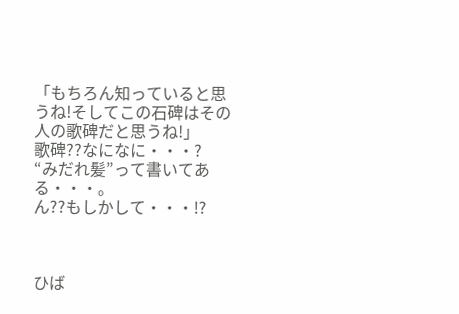「もちろん知っていると思うね!そしてこの石碑はその人の歌碑だと思うね!」
歌碑??なになに・・・?
“みだれ髪”って書いてある・・・。
ん??もしかして・・・!?



ひば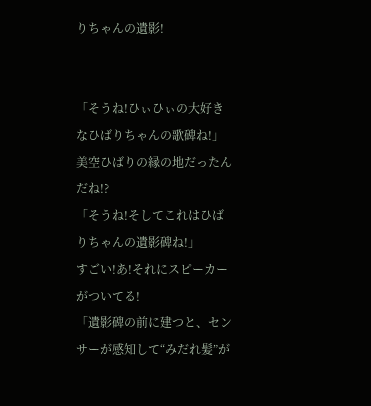りちゃんの遺影!


「そうね!ひぃひぃの大好きなひばりちゃんの歌碑ね!」
美空ひばりの縁の地だったんだね!?
「そうね!そしてこれはひばりちゃんの遺影碑ね!」
すごい!あ!それにスピーカーがついてる!
「遺影碑の前に建つと、センサーが感知して“みだれ髪”が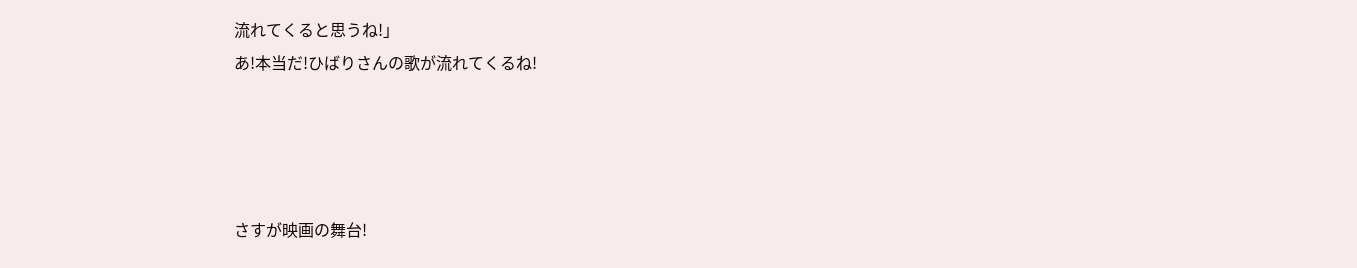流れてくると思うね!」
あ!本当だ!ひばりさんの歌が流れてくるね!




さすが映画の舞台!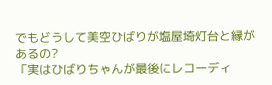でもどうして美空ひばりが塩屋埼灯台と縁があるの?
「実はひばりちゃんが最後にレコーディ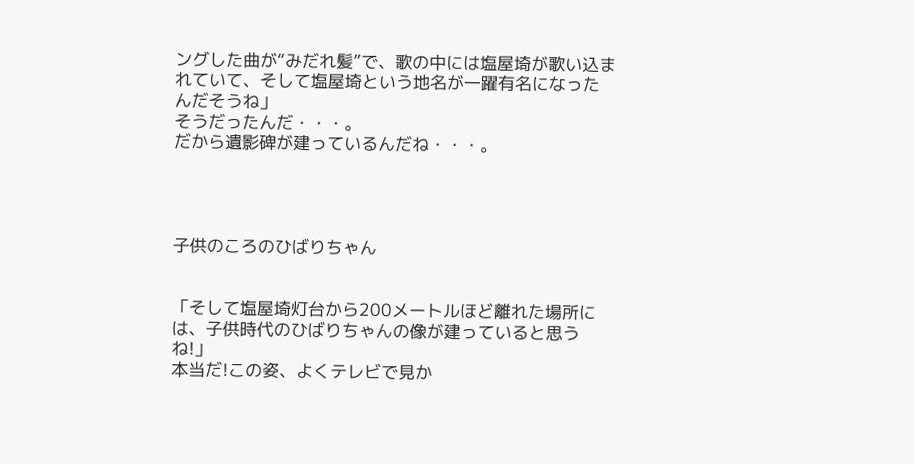ングした曲が“みだれ髪”で、歌の中には塩屋埼が歌い込まれていて、そして塩屋埼という地名が一躍有名になったんだそうね」
そうだったんだ・・・。
だから遺影碑が建っているんだね・・・。




子供のころのひばりちゃん


「そして塩屋埼灯台から200メートルほど離れた場所には、子供時代のひばりちゃんの像が建っていると思うね!」
本当だ!この姿、よくテレビで見か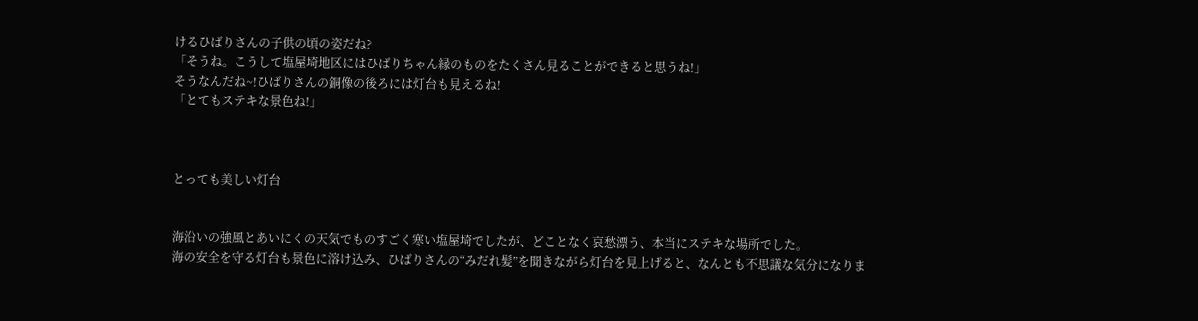けるひばりさんの子供の頃の姿だね?
「そうね。こうして塩屋埼地区にはひばりちゃん縁のものをたくさん見ることができると思うね!」
そうなんだね~!ひばりさんの銅像の後ろには灯台も見えるね!
「とてもステキな景色ね!」



とっても美しい灯台


海沿いの強風とあいにくの天気でものすごく寒い塩屋埼でしたが、どことなく哀愁漂う、本当にステキな場所でした。
海の安全を守る灯台も景色に溶け込み、ひばりさんの“みだれ髪”を聞きながら灯台を見上げると、なんとも不思議な気分になりま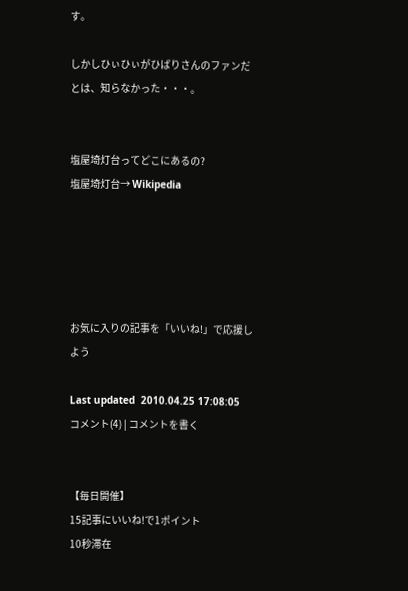す。

しかしひぃひぃがひばりさんのファンだとは、知らなかった・・・。


塩屋埼灯台ってどこにあるの?
塩屋埼灯台→ Wikipedia





お気に入りの記事を「いいね!」で応援しよう

Last updated  2010.04.25 17:08:05
コメント(4) | コメントを書く


【毎日開催】
15記事にいいね!で1ポイント
10秒滞在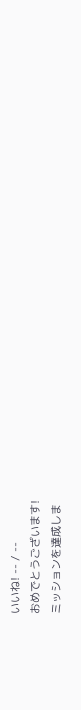いいね! -- / --
おめでとうございます!
ミッションを達成しま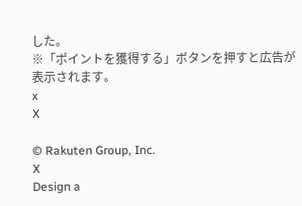した。
※「ポイントを獲得する」ボタンを押すと広告が表示されます。
x
X

© Rakuten Group, Inc.
X
Design a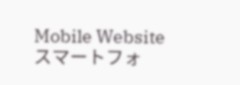Mobile Website
スマートフォ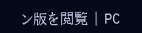ン版を閲覧 | PC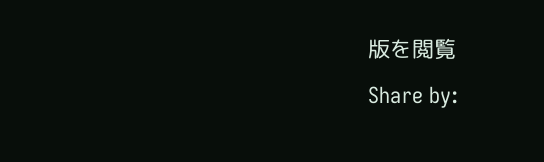版を閲覧
Share by: